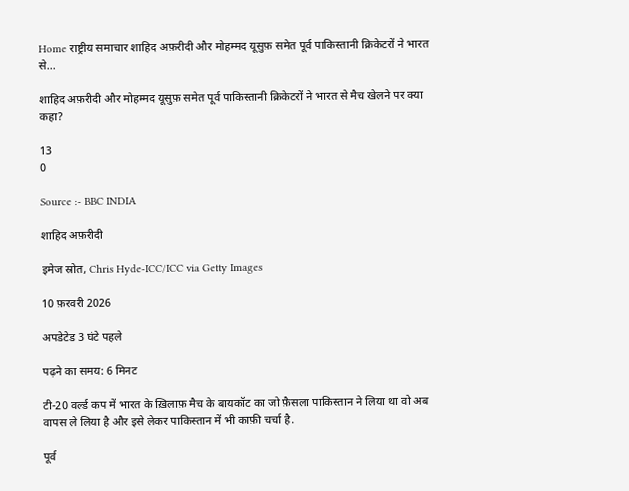Home राष्ट्रीय समाचार शाहिद अफ़रीदी और मोहम्मद यूसुफ़ समेत पूर्व पाकिस्तानी क्रिकेटरों ने भारत से...

शाहिद अफ़रीदी और मोहम्मद यूसुफ़ समेत पूर्व पाकिस्तानी क्रिकेटरों ने भारत से मैच खेलने पर क्या कहा?

13
0

Source :- BBC INDIA

शाहिद अफ़रीदी

इमेज स्रोत, Chris Hyde-ICC/ICC via Getty Images

10 फ़रवरी 2026

अपडेटेड 3 घंटे पहले

पढ़ने का समय: 6 मिनट

टी-20 वर्ल्ड कप में भारत के ख़िलाफ़ मैच के बायकॉट का जो फ़ैसला पाकिस्तान ने लिया था वो अब वापस ले लिया है और इसे लेकर पाकिस्तान में भी काफ़ी चर्चा है.

पूर्व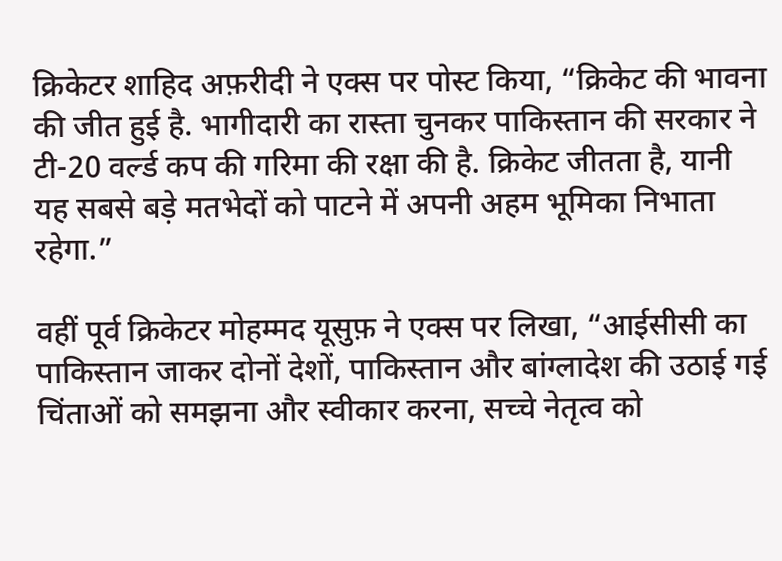क्रिकेटर शाहिद अफ़रीदी ने एक्स पर पोस्ट किया, “क्रिकेट की भावना की जीत हुई है. भागीदारी का रास्ता चुनकर पाकिस्तान की सरकार ने टी-20 वर्ल्ड कप की गरिमा की रक्षा की है. क्रिकेट जीतता है, यानी यह सबसे बड़े मतभेदों को पाटने में अपनी अहम भूमिका निभाता रहेगा.”

वहीं पूर्व क्रिकेटर मोहम्मद यूसुफ़ ने एक्स पर लिखा, “आईसीसी का पाकिस्तान जाकर दोनों देशों, पाकिस्तान और बांग्लादेश की उठाई गई चिंताओं को समझना और स्वीकार करना, सच्चे नेतृत्व को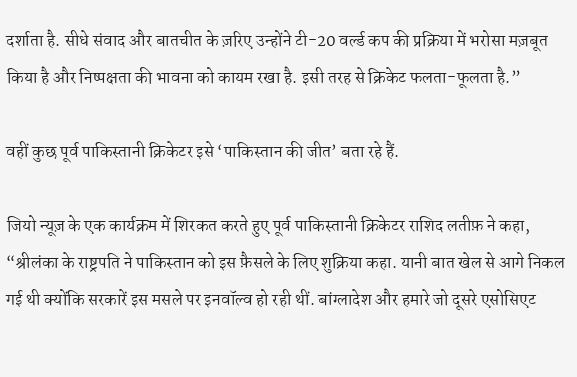दर्शाता है. सीधे संवाद और बातचीत के ज़रिए उन्होंने टी-20 वर्ल्ड कप की प्रक्रिया में भरोसा मज़बूत किया है और निष्पक्षता की भावना को कायम रखा है. इसी तरह से क्रिकेट फलता-फूलता है.”

वहीं कुछ पूर्व पाकिस्तानी क्रिकेटर इसे ‘पाकिस्तान की जीत’ बता रहे हैं.

जियो न्यूज़ के एक कार्यक्रम में शिरकत करते हुए पूर्व पाकिस्तानी क्रिकेटर राशिद लतीफ़ ने कहा, “श्रीलंका के राष्ट्रपति ने पाकिस्तान को इस फ़ैसले के लिए शुक्रिया कहा. यानी बात खेल से आगे निकल गई थी क्योंकि सरकारें इस मसले पर इनवॉल्व हो रही थीं. बांग्लादेश और हमारे जो दूसरे एसोसिएट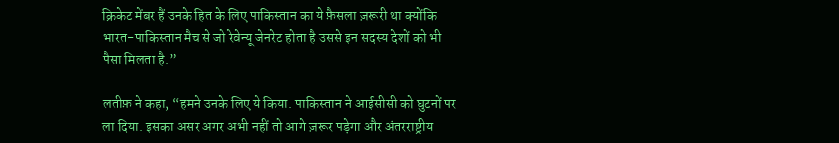क्रिकेट मेंबर हैं उनके हित के लिए पाकिस्तान का ये फ़ैसला ज़रूरी था क्योंकि भारत-पाकिस्तान मैच से जो रेवेन्यू जेनरेट होता है उससे इन सदस्य देशों को भी पैसा मिलता है.”

लतीफ़ ने कहा, “हमने उनके लिए ये किया. पाकिस्तान ने आईसीसी को घुटनों पर ला दिया. इसका असर अगर अभी नहीं तो आगे ज़रूर पड़ेगा और अंतरराष्ट्रीय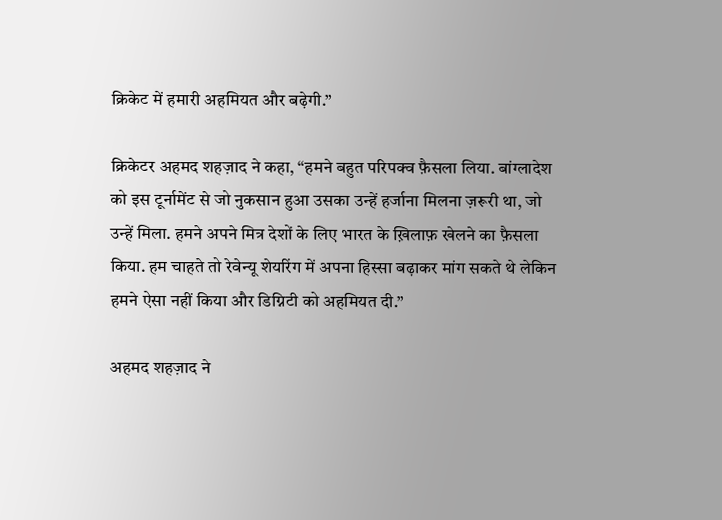क्रिकेट में हमारी अहमियत और बढ़ेगी.”

क्रिकेटर अहमद शहज़ाद ने कहा, “हमने बहुत परिपक्व फ़ैसला लिया. बांग्लादेश को इस टूर्नामेंट से जो नुकसान हुआ उसका उन्हें हर्जाना मिलना ज़रूरी था, जो उन्हें मिला. हमने अपने मित्र देशों के लिए भारत के ख़िलाफ़ खेलने का फ़ैसला किया. हम चाहते तो रेवेन्यू शेयरिंग में अपना हिस्सा बढ़ाकर मांग सकते थे लेकिन हमने ऐसा नहीं किया और डिग्निटी को अहमियत दी.”

अहमद शहज़ाद ने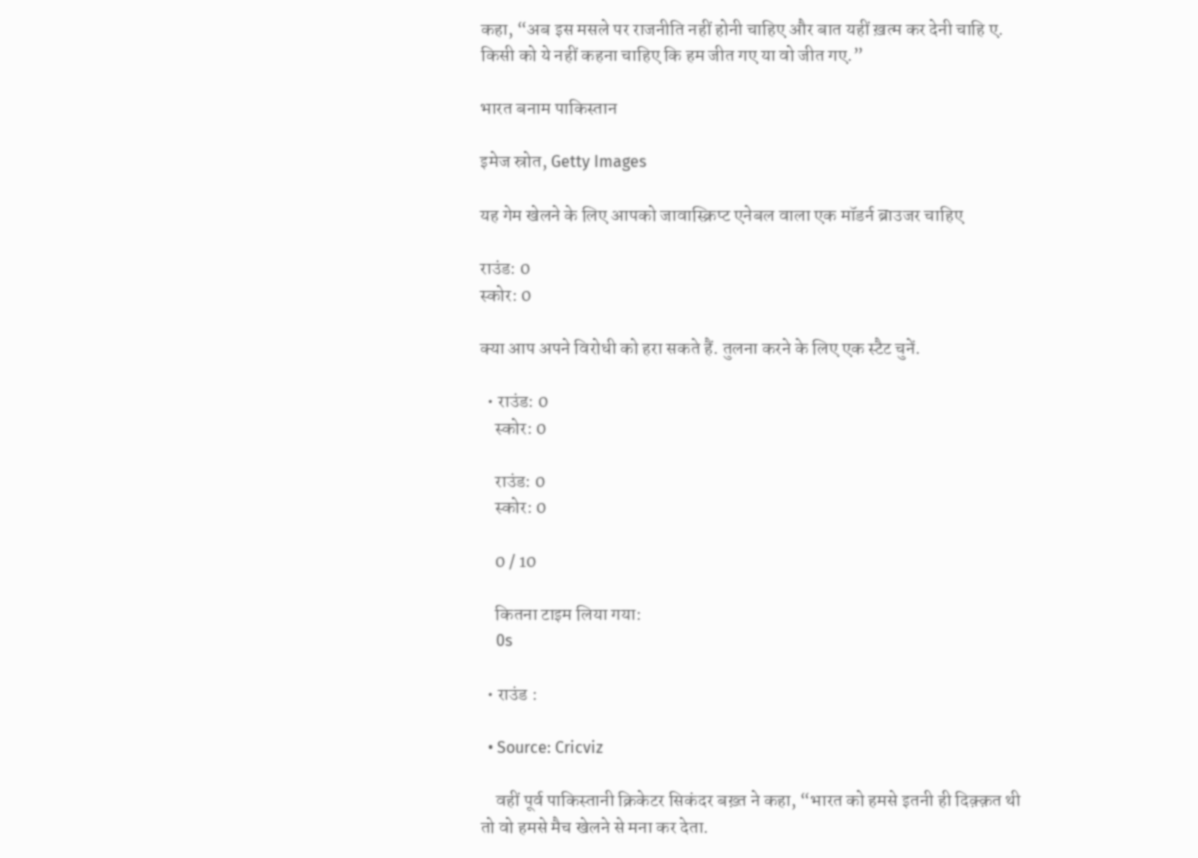कहा, “अब इस मसले पर राजनीति नहीं होनी चाहिए और बात यहीं ख़त्म कर देनी चाहि ए. किसी को ये नहीं कहना चाहिए कि हम जीत गए या वो जीत गए.”

भारत बनाम पाकिस्तान

इमेज स्रोत, Getty Images

यह गेम खेलने के लिए आपको जावास्क्रिप्ट एनेबल वाला एक मॉडर्न ब्राउजर चाहिए

राउंड: 0
स्कोर: 0

क्या आप अपने विरोधी को हरा सकते हैं. तुलना करने के लिए एक स्टैट चुनें.

  • राउंड: 0
    स्कोर: 0

    राउंड: 0
    स्कोर: 0

    0 / 10

    कितना टाइम लिया गया:
    0s

  • राउंड :

  • Source: Cricviz

    वहीं पूर्व पाकिस्तानी क्रिकेटर सिकंदर बख़्त ने कहा, “भारत को हमसे इतनी ही दिक़्क़त थी तो वो हमसे मैच खेलने से मना कर देता.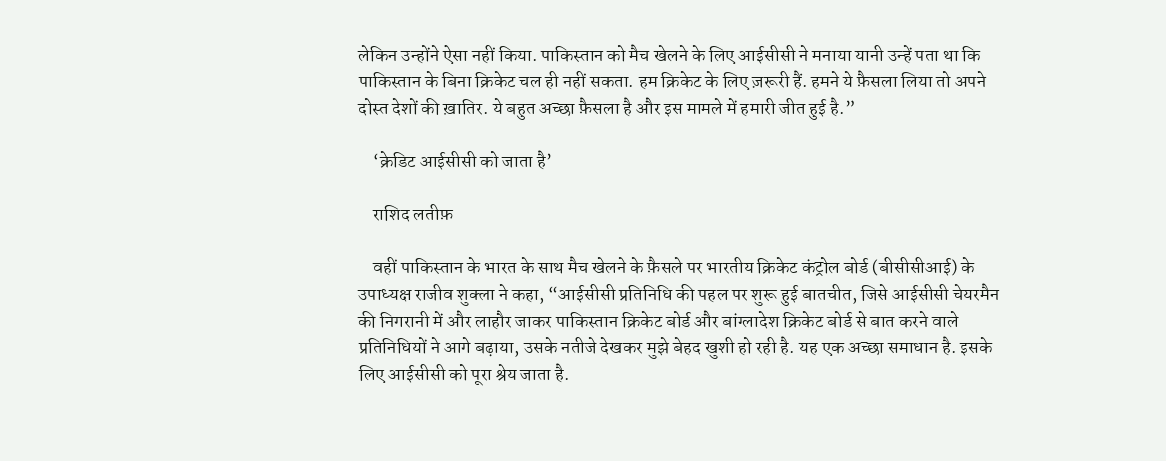लेकिन उन्होंने ऐसा नहीं किया. पाकिस्तान को मैच खेलने के लिए आईसीसी ने मनाया यानी उन्हें पता था कि पाकिस्तान के बिना क्रिकेट चल ही नहीं सकता. हम क्रिकेट के लिए ज़रूरी हैं. हमने ये फ़ैसला लिया तो अपने दोस्त देशों की ख़ातिर. ये बहुत अच्छा फ़ैसला है और इस मामले में हमारी जीत हुई है.”

    ‘क्रेडिट आईसीसी को जाता है’

    राशिद लतीफ़

    वहीं पाकिस्तान के भारत के साथ मैच खेलने के फ़ैसले पर भारतीय क्रिकेट कंट्रोल बोर्ड (बीसीसीआई) के उपाध्यक्ष राजीव शुक्ला ने कहा, “आईसीसी प्रतिनिधि की पहल पर शुरू हुई बातचीत, जिसे आईसीसी चेयरमैन की निगरानी में और लाहौर जाकर पाकिस्तान क्रिकेट बोर्ड और बांग्लादेश क्रिकेट बोर्ड से बात करने वाले प्रतिनिधियों ने आगे बढ़ाया, उसके नतीजे देखकर मुझे बेहद खुशी हो रही है. यह एक अच्छा समाधान है. इसके लिए आईसीसी को पूरा श्रेय जाता है.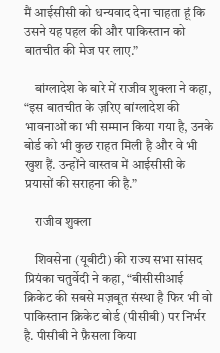मैं आईसीसी को धन्यवाद देना चाहता हूं कि उसने यह पहल की और पाकिस्तान को बातचीत की मेज पर लाए.”

    बांग्लादेश के बारे में राजीव शुक्ला ने कहा, “इस बातचीत के ज़रिए बांग्लादेश की भावनाओं का भी सम्मान किया गया है, उनके बोर्ड को भी कुछ राहत मिली है और वे भी खुश हैं. उन्होंने वास्तव में आईसीसी के प्रयासों की सराहना की है.”

    राजीव शुक्ला

    शिवसेना (यूबीटी) की राज्य सभा सांसद प्रियंका चतुर्वेदी ने कहा, “बीसीसीआई क्रिकेट की सबसे मज़बूत संस्था है फिर भी वो पाकिस्तान क्रिकेट बोर्ड (पीसीबी) पर निर्भर है. पीसीबी ने फ़ैसला किया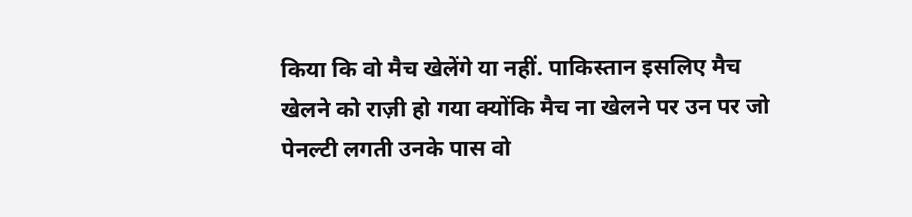किया कि वो मैच खेलेंगे या नहीं. पाकिस्तान इसलिए मैच खेलने को राज़ी हो गया क्योंकि मैच ना खेलने पर उन पर जो पेनल्टी लगती उनके पास वो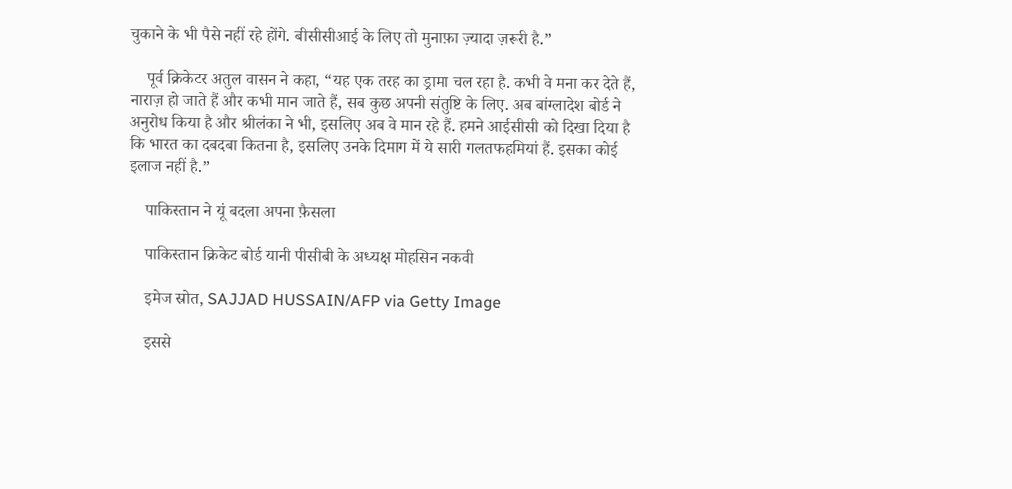चुकाने के भी पैसे नहीं रहे होंगे. बीसीसीआई के लिए तो मुनाफ़ा ज़्यादा ज़रूरी है.”

    पूर्व क्रिकेटर अतुल वासन ने कहा, “यह एक तरह का ड्रामा चल रहा है. कभी वे मना कर देते हैं, नाराज़ हो जाते हैं और कभी मान जाते हैं, सब कुछ अपनी संतुष्टि के लिए. अब बांग्लादेश बोर्ड ने अनुरोध किया है और श्रीलंका ने भी, इसलिए अब वे मान रहे हैं. हमने आईसीसी को दिखा दिया है कि भारत का दबदबा कितना है, इसलिए उनके दिमाग में ये सारी गलतफहमियां हैं. इसका कोई इलाज नहीं है.”

    पाकिस्तान ने यूं बदला अपना फ़ैसला

    पाकिस्तान क्रिकेट बोर्ड यानी पीसीबी के अध्यक्ष मोहसिन नकवी

    इमेज स्रोत, SAJJAD HUSSAIN/AFP via Getty Image

    इससे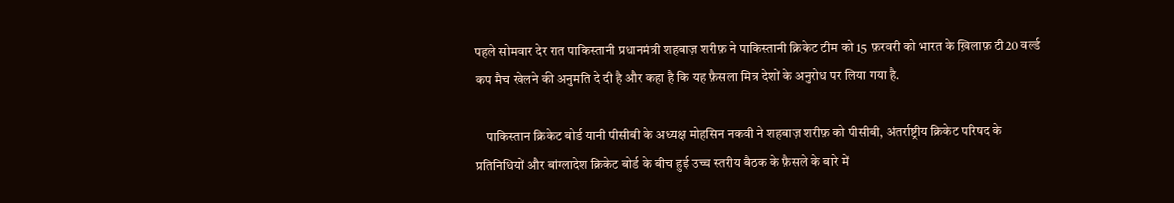पहले सोमवार देर रात पाकिस्तानी प्रधानमंत्री शहबाज़ शरीफ़ ने पाकिस्तानी क्रिकेट टीम को 15 फ़रवरी को भारत के ख़िलाफ़ टी20 वर्ल्ड कप मैच खेलने की अनुमति दे दी है और कहा है कि यह फ़ैसला मित्र देशों के अनुरोध पर लिया गया है.

    पाकिस्तान क्रिकेट बोर्ड यानी पीसीबी के अध्यक्ष मोहसिन नकवी ने शहबाज़ शरीफ़ को पीसीबी, अंतर्राष्ट्रीय क्रिकेट परिषद के प्रतिनिधियों और बांग्लादेश क्रिकेट बोर्ड के बीच हुई उच्च स्तरीय बैठक के फ़ैसले के बारे में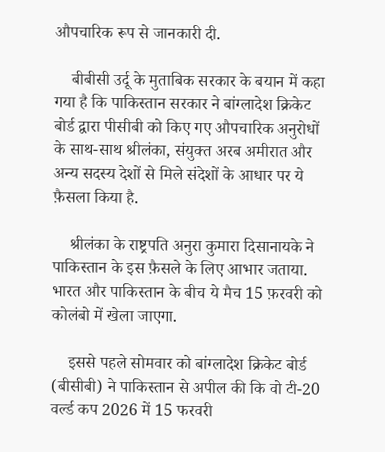औपचारिक रूप से जानकारी दी.

    बीबीसी उर्दू के मुताबिक सरकार के बयान में कहा गया है कि पाकिस्तान सरकार ने बांग्लादेश क्रिकेट बोर्ड द्वारा पीसीबी को किए गए औपचारिक अनुरोधों के साथ-साथ श्रीलंका, संयुक्त अरब अमीरात और अन्य सदस्य देशों से मिले संदेशों के आधार पर ये फ़ैसला किया है.

    श्रीलंका के राष्ट्रपति अनुरा कुमारा दिसानायके ने पाकिस्तान के इस फ़ैसले के लिए आभार जताया. भारत और पाकिस्तान के बीच ये मैच 15 फ़रवरी को कोलंबो में खेला जाएगा.

    इससे पहले सोमवार को बांग्लादेश क्रिकेट बोर्ड (बीसीबी) ने पाकिस्तान से अपील की कि वो टी-20 वर्ल्ड कप 2026 में 15 फरवरी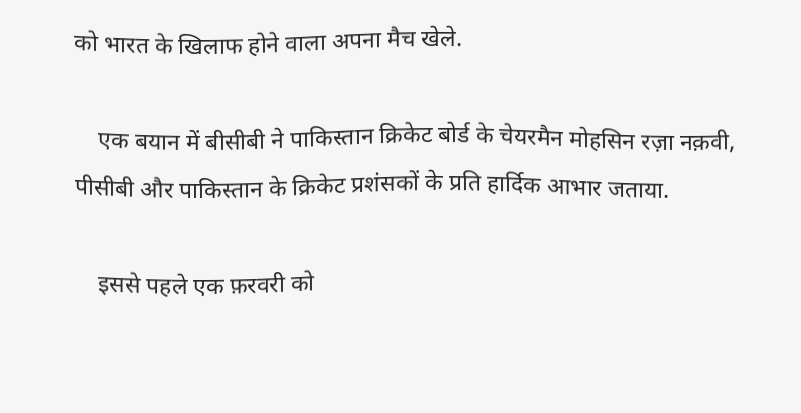को भारत के खिलाफ होने वाला अपना मैच खेले.

    एक बयान में बीसीबी ने पाकिस्तान क्रिकेट बोर्ड के चेयरमैन मोहसिन रज़ा नक़वी, पीसीबी और पाकिस्तान के क्रिकेट प्रशंसकों के प्रति हार्दिक आभार जताया.

    इससे पहले एक फ़रवरी को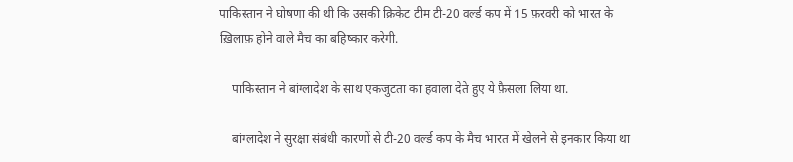पाकिस्तान ने घोषणा की थी कि उसकी क्रिकेट टीम टी-20 वर्ल्ड कप में 15 फ़रवरी को भारत के ख़िलाफ़ होने वाले मैच का बहिष्कार करेगी.

    पाकिस्तान ने बांग्लादेश के साथ एकजुटता का हवाला देते हुए ये फ़ैसला लिया था.

    बांग्लादेश ने सुरक्षा संबंधी कारणों से टी-20 वर्ल्ड कप के मैच भारत में खेलने से इनकार किया था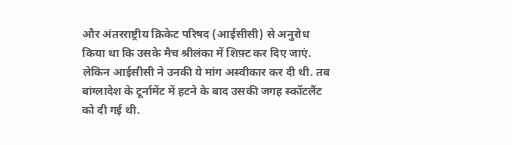और अंतरराष्ट्रीय क्रिकेट परिषद (आईसीसी) से अनुरोध किया था कि उसके मैच श्रीलंका में शिफ़्ट कर दिए जाएं. लेकिन आईसीसी ने उनकी ये मांग अस्वीकार कर दी थी. तब बांग्लादेश के टूर्नामेंट में हटने के बाद उसकी जगह स्कॉटलैंट को दी गई थी.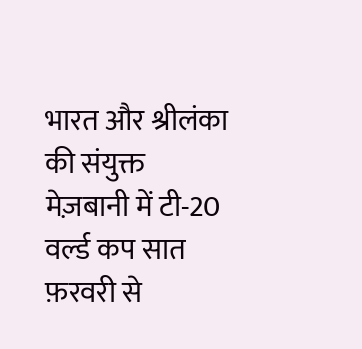भारत और श्रीलंका की संयुक्त मेज़बानी में टी-20 वर्ल्ड कप सात फ़रवरी से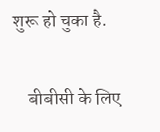शुरू हो चुका है.

    बीबीसी के लिए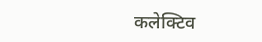कलेक्टिव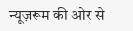न्यूज़रूम की ओर से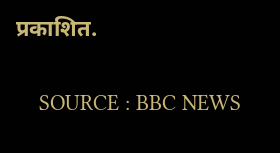प्रकाशित.

    SOURCE : BBC NEWS